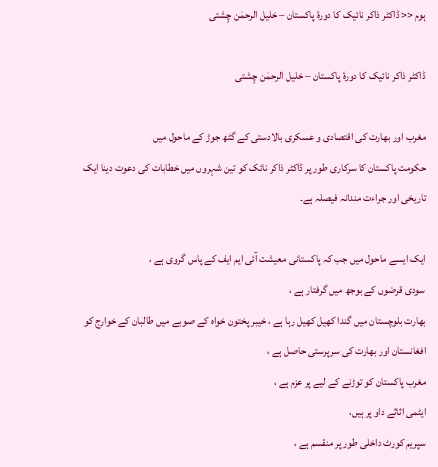ہوم << ڈاکٹر ذاکر نائیک کا دورۂ پاکستان – خلیل الرحمٰن چِشتی

ڈاکٹر ذاکر نائیک کا دورۂ پاکستان – خلیل الرحمٰن چِشتی

مغرب اور بھارت کی اقتصادی و عسکری بالادستی کے گٹھ جوڑ کے ماحول میں
حکومت پاکستان کا سرکاری طور پر ڈاکٹر ذاکر نائک کو تین شہروں میں خطابات کی دعوت دینا ایک تاریخی اور جراءت مندانہ فیصلہ ہے۔

ایک ایسے ماحول میں جب کہ پاکستانی معیشت آئی ایم ایف کے پاس گروی ہے ،
سودی قرضوں کے بوجھ میں گرفتار ہے ،
بھارت بلوچستان میں گندا کھیل کھیل رہا ہے ، خیبر پختون خواہ کے صوبے میں طالبان کے خوارج کو افغانستان اور بھارت کی سرپرستی حاصل ہے ،
مغرب پاکستان کو توڑنے کے لیے پر عزم ہے ،
ایٹمی اثاثے داو پر ہیں،
سپریم کورٹ داخلی طور پر منقسم ہے ،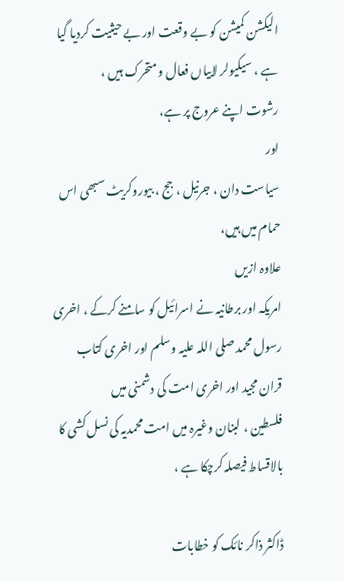الیکشن کمیشن کو بے وقعت اور بے حیثیت کردیا گیا ہے ، سیکیولر لابیاں فعال و متحرک ہیں ،
رشوت اپنے عروج پر ہے،
اور
سیاست دان ، جرنیل ، جج ، بیوروکریٹ سبھی اس حمام میں ہیں،
علاوہ ازیں
امریکہ اور برطانیہ نے اسرائیل کو سامنے کرکے ، اخری رسول محمد صلی اللہ علیہ وسلم اور اخری کتاب قران مجید اور اخری امت کی دشمنی میں
فلسطین ، لبنان وغیرہ میں امت محمدیہ کی نسل کشی کا بالاقساط فیصلہ کرچکا ہے ،

ڈاکثر ذاکر نائک کو خطابات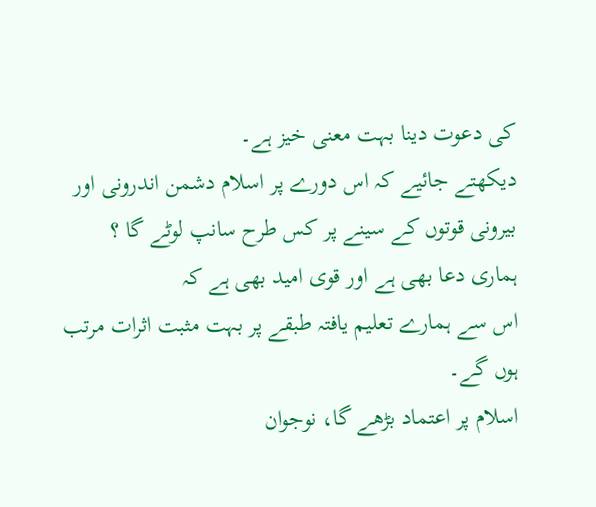کی دعوت دینا بہت معنی خیز ہے۔
دیکھتے جائیے کہ اس دورے پر اسلام دشمن اندرونی اور بیرونی قوتوں کے سینے پر کس طرح سانپ لوٹے گا ؟
ہماری دعا بھی ہے اور قوی امید بھی ہے کہ
اس سے ہمارے تعلیم یافتہ طبقے پر بہت مثبت اثرات مرتب ہوں گے۔
اسلام پر اعتماد بڑھے گا، نوجوان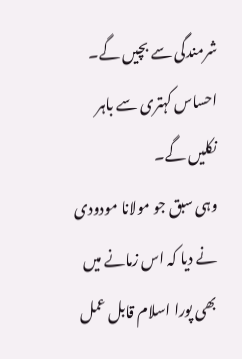شرمندگی سے بچیں گے۔ احساس کہتری سے باہر نکلیں گے۔
وہی سبق جو مولانا مودودی نے دیا کہ اس زمانے میں بھی پورا اسلام قابل عمل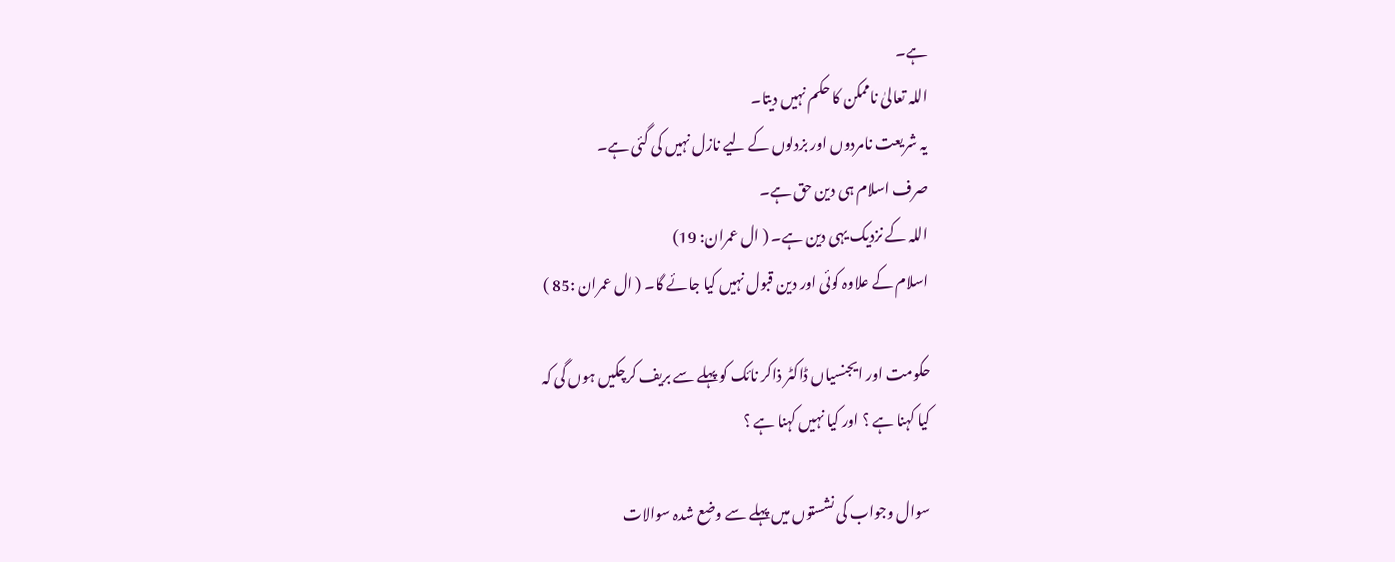ہے۔
اللہ تعالیٰ ناممکن کا حکم نہیں دیتا۔
یہ شریعت نامردوں اور بزدلوں کے لیے نازل نہیں کی گئی ہے۔
صرف اسلام ہی دین حق ہے۔
اللہ کے نزدیک یہی دین ہے۔ ( ال عمران: 19)
اسلام کے علاوہ کوئی اور دین قبول نہیں کیا جائے گا۔ ( ال عمران :85 )

حکومت اور ایجنسیاں ڈاکٹر ذاکر نائک کو پہلے سے بریف کرچکیں ہوں گی کہ
کیا کہنا ہے ؟ اور کیا نہیں کہنا ہے ؟

سوال وجواب کی نشستوں میں پہلے سے وضع شدہ سوالات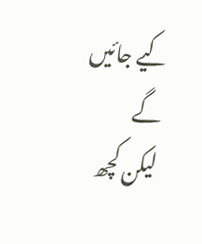کیے جائیں گے
لیکن کچھ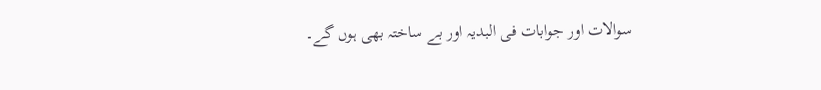سوالات اور جوابات فی البدیہ اور بے ساختہ بھی ہوں گے۔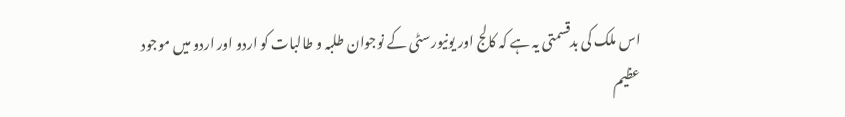اس ملک کی بدقسمتی یہ ہے کہ کالج اور یونیورسٹی کے نوجوان طلبہ و طالبات کو اردو اور اردو میں موجود عظیم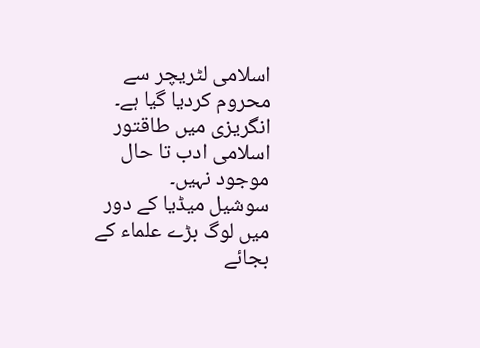اسلامی لٹریچر سے محروم کردیا گیا ہے۔
انگریزی میں طاقتور اسلامی ادب تا حال موجود نہیں۔
سوشیل میڈیا کے دور میں لوگ بڑے علماء کے بجائے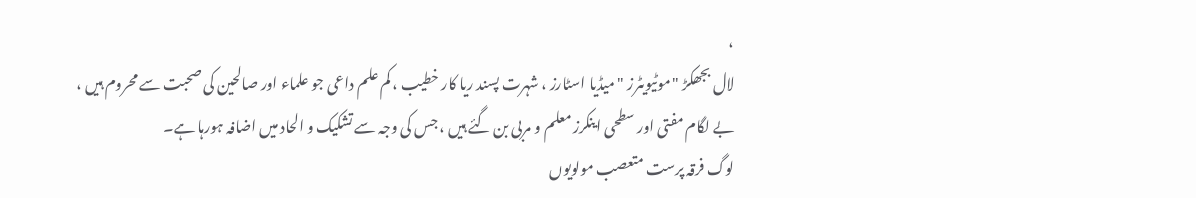،
لال بجھکڑ "موٹیویٹرز " میڈیا اسٹارز ، شہرت پسند ریا کار خطیب ، کم علم داعی جو علماء اور صالحین کی صحبت سے محروم ہیں ،
بے لگام مفتی اور سطحی اینکرز معلم و مربی بن گئے ہیں ، جس کی وجہ سے تشکیک و الحاد میں اضافہ ہورہا ہے۔
لوگ فرقہ پرست متعصب مولویوں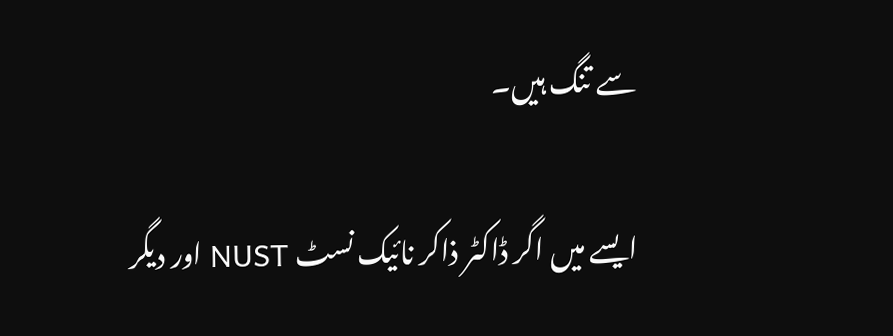سے تنگ ہیں۔

ایسے میں اگر ڈاکٹر ذاکر نائیک نسٹ NUST اور دیگر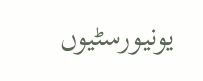یونیورسٹیوں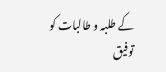کے طلبہ و طالبات کو توفیق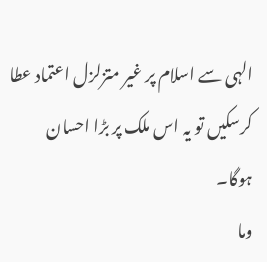الہی سے اسلام پر غیر متزلزل اعتماد عطا کرسکیں تو یہ اس ملک پر بڑا احسان ہوگا۔
وما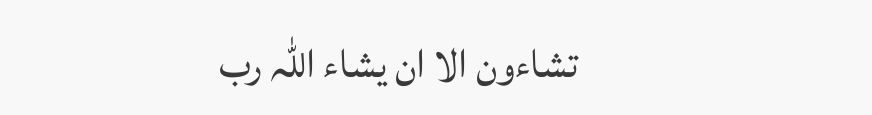تشاءون الا ان یشاء اللہ رب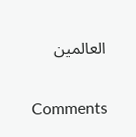العالمین

Comments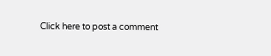Click here to post a comment